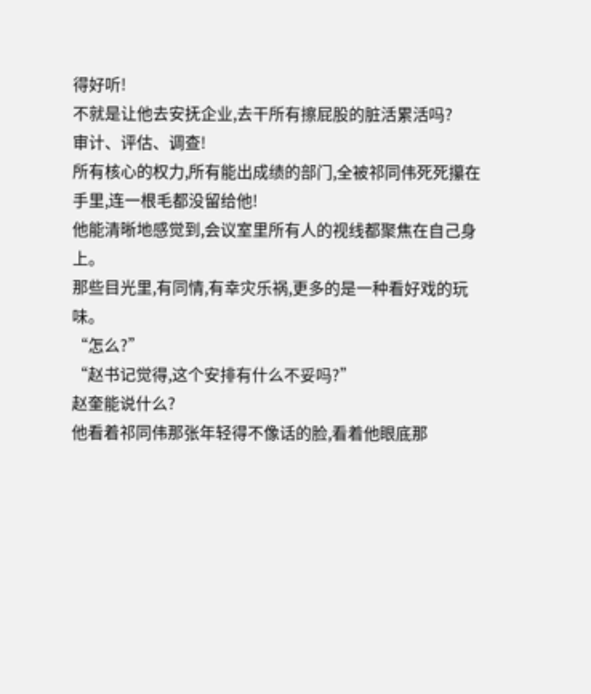得好听!
不就是让他去安抚企业,去干所有擦屁股的脏活累活吗?
审计、评估、调查!
所有核心的权力,所有能出成绩的部门,全被祁同伟死死攥在手里,连一根毛都没留给他!
他能清晰地感觉到,会议室里所有人的视线都聚焦在自己身上。
那些目光里,有同情,有幸灾乐祸,更多的是一种看好戏的玩味。
“怎么?”
“赵书记觉得,这个安排有什么不妥吗?”
赵奎能说什么?
他看着祁同伟那张年轻得不像话的脸,看着他眼底那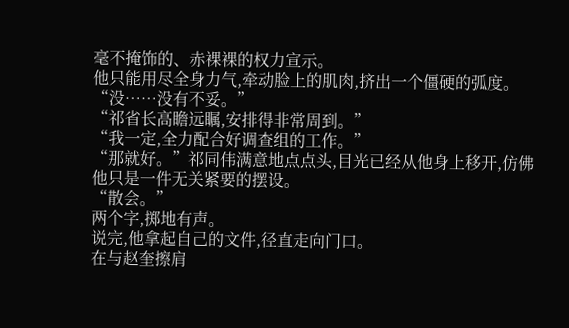毫不掩饰的、赤裸裸的权力宣示。
他只能用尽全身力气,牵动脸上的肌肉,挤出一个僵硬的弧度。
“没……没有不妥。”
“祁省长高瞻远瞩,安排得非常周到。”
“我一定,全力配合好调查组的工作。”
“那就好。”祁同伟满意地点点头,目光已经从他身上移开,仿佛他只是一件无关紧要的摆设。
“散会。”
两个字,掷地有声。
说完,他拿起自己的文件,径直走向门口。
在与赵奎擦肩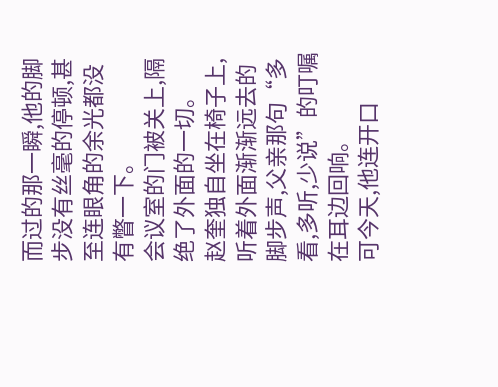而过的那一瞬,他的脚步没有丝毫的停顿,甚至连眼角的余光都没有瞥一下。
会议室的门被关上,隔绝了外面的一切。
赵奎独自坐在椅子上,听着外面渐渐远去的脚步声,父亲那句“多看,多听,少说”的叮嘱在耳边回响。
可今天,他连开口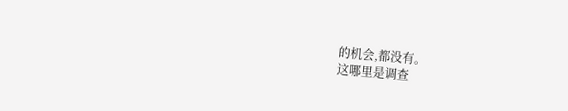的机会,都没有。
这哪里是调查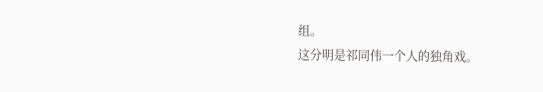组。
这分明是祁同伟一个人的独角戏。